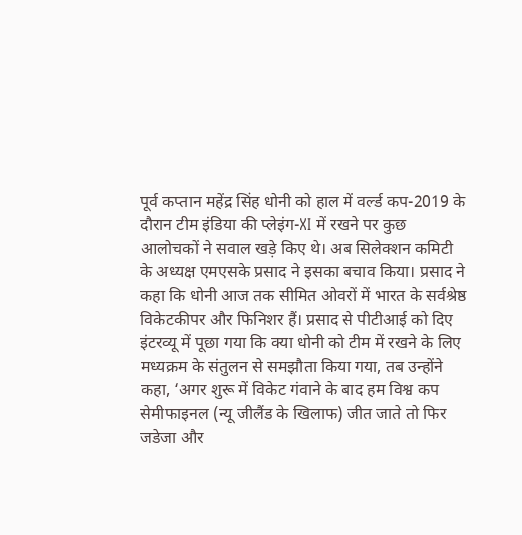पूर्व कप्तान महेंद्र सिंह धोनी को हाल में वर्ल्ड कप-2019 के दौरान टीम इंडिया की प्लेइंग-XI में रखने पर कुछ आलोचकों ने सवाल खड़े किए थे। अब सिलेक्शन कमिटी के अध्यक्ष एमएसके प्रसाद ने इसका बचाव किया। प्रसाद ने कहा कि धोनी आज तक सीमित ओवरों में भारत के सर्वश्रेष्ठ विकेटकीपर और फिनिशर हैं। प्रसाद से पीटीआई को दिए इंटरव्यू में पूछा गया कि क्या धोनी को टीम में रखने के लिए मध्यक्रम के संतुलन से समझौता किया गया, तब उन्होंने कहा, ‘अगर शुरू में विकेट गंवाने के बाद हम विश्व कप सेमीफाइनल (न्यू जीलैंड के खिलाफ) जीत जाते तो फिर जडेजा और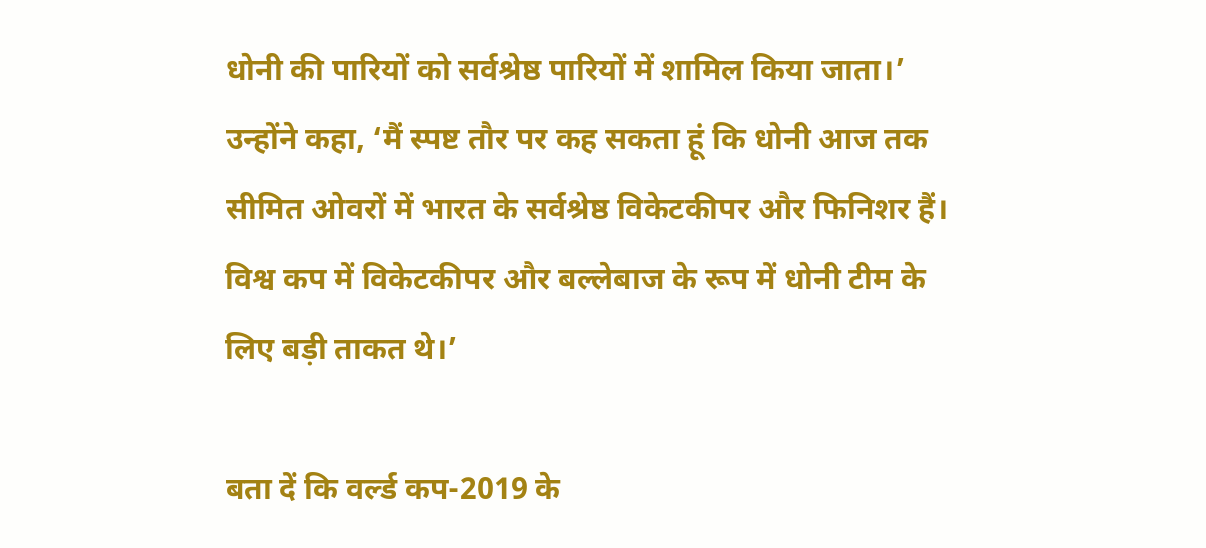धोनी की पारियों को सर्वश्रेष्ठ पारियों में शामिल किया जाता।’ उन्होंने कहा, ‘मैं स्पष्ट तौर पर कह सकता हूं कि धोनी आज तक सीमित ओवरों में भारत के सर्वश्रेष्ठ विकेटकीपर और फिनिशर हैं। विश्व कप में विकेटकीपर और बल्लेबाज के रूप में धोनी टीम के लिए बड़ी ताकत थे।’

बता दें कि वर्ल्ड कप-2019 के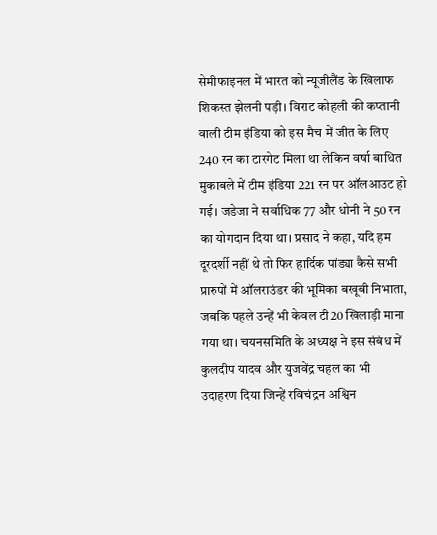सेमीफाइनल में भारत को न्यूजीलैंड के खिलाफ शिकस्त झेलनी पड़ी। विराट कोहली की कप्तानी वाली टीम इंडिया को इस मैच में जीत के लिए 240 रन का टारगेट मिला था लेकिन वर्षा बाधित मुकाबले में टीम इंडिया 221 रन पर ऑलआउट हो गई। जडेजा ने सर्वाधिक 77 और धोनी ने 50 रन का योगदान दिया था। प्रसाद ने कहा, यदि हम दूरदर्शी नहीं थे तो फिर हार्दिक पांड्या कैसे सभी प्रारुपों में ऑलराउंडर की भूमिका बखूबी निभाता, जबकि पहले उन्हें भी केवल टी20 खिलाड़ी माना गया था। चयनसमिति के अध्यक्ष ने इस संबंध में कुलदीप यादव और युजवेंद्र चहल का भी उदाहरण दिया जिन्हें रविचंद्रन अश्विन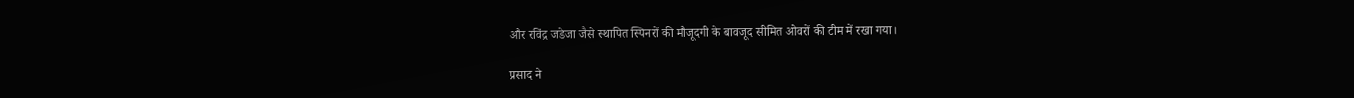और रविंद्र जडेजा जैसे स्थापित स्पिनरों की मौजूदगी के बावजूद सीमित ओवरों की टीम में रखा गया।

प्रसाद ने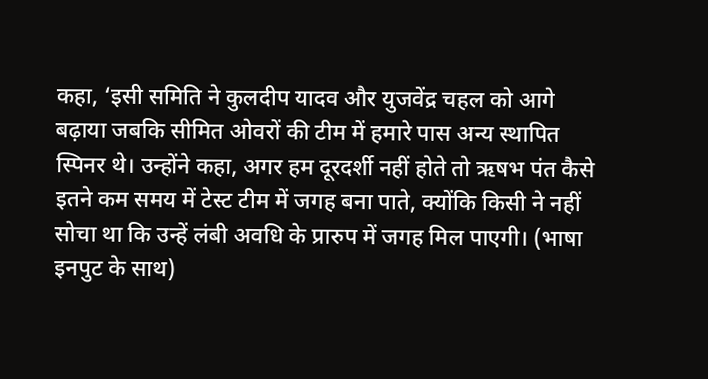कहा, ‘इसी समिति ने कुलदीप यादव और युजवेंद्र चहल को आगे बढ़ाया जबकि सीमित ओवरों की टीम में हमारे पास अन्य स्थापित स्पिनर थे। उन्होंने कहा, अगर हम दूरदर्शी नहीं होते तो ऋषभ पंत कैसे इतने कम समय में टेस्ट टीम में जगह बना पाते, क्योंकि किसी ने नहीं सोचा था कि उन्हें लंबी अवधि के प्रारुप में जगह मिल पाएगी। (भाषा इनपुट के साथ)